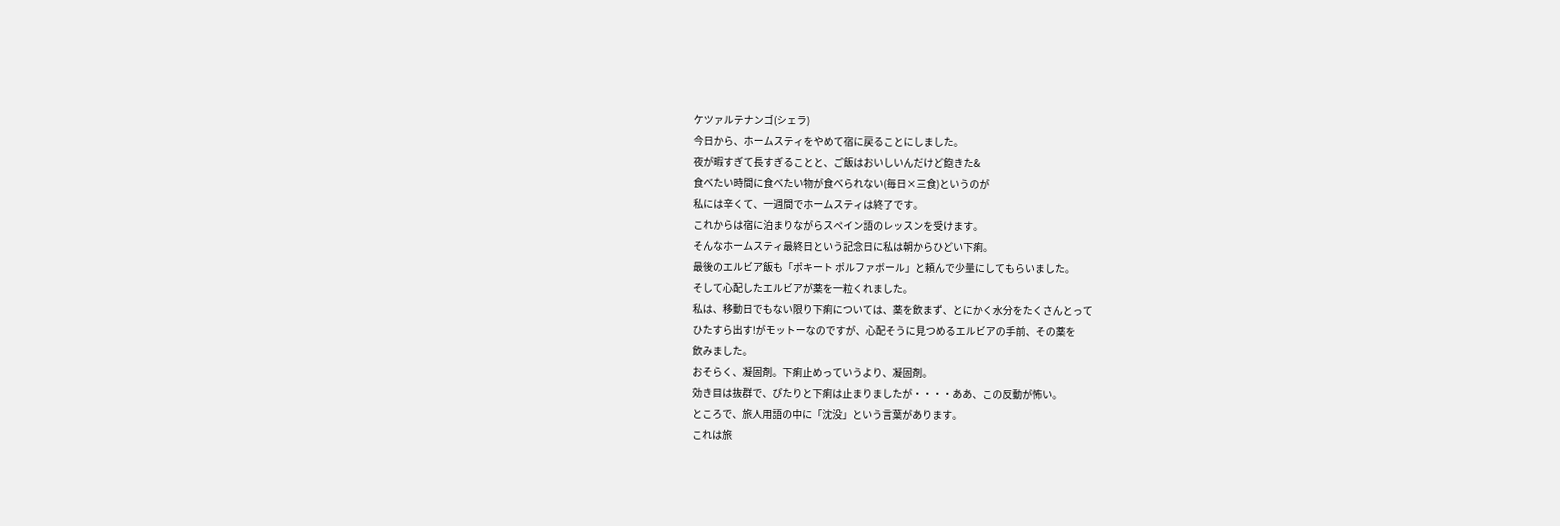ケツァルテナンゴ(シェラ)
今日から、ホームスティをやめて宿に戻ることにしました。
夜が暇すぎて長すぎることと、ご飯はおいしいんだけど飽きた&
食べたい時間に食べたい物が食べられない(毎日×三食)というのが
私には辛くて、一週間でホームスティは終了です。
これからは宿に泊まりながらスペイン語のレッスンを受けます。
そんなホームスティ最終日という記念日に私は朝からひどい下痢。
最後のエルビア飯も「ポキート ポルファボール」と頼んで少量にしてもらいました。
そして心配したエルビアが薬を一粒くれました。
私は、移動日でもない限り下痢については、薬を飲まず、とにかく水分をたくさんとって
ひたすら出す!がモットーなのですが、心配そうに見つめるエルビアの手前、その薬を
飲みました。
おそらく、凝固剤。下痢止めっていうより、凝固剤。
効き目は抜群で、ぴたりと下痢は止まりましたが・・・・ああ、この反動が怖い。
ところで、旅人用語の中に「沈没」という言葉があります。
これは旅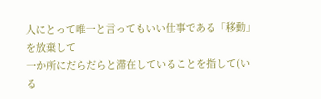人にとって唯一と言ってもいい仕事である「移動」を放棄して
一か所にだらだらと滞在していることを指して(いる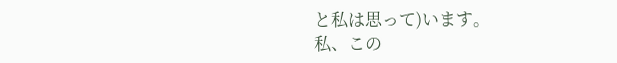と私は思って)います。
私、この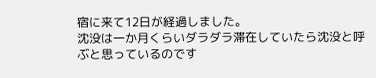宿に来て12日が経過しました。
沈没は一か月くらいダラダラ滞在していたら沈没と呼ぶと思っているのです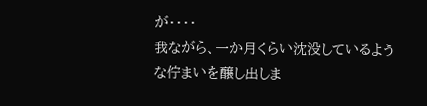が・・・・
我ながら、一か月くらい沈没しているような佇まいを醸し出しま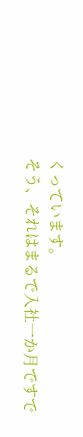くっています。
そう、それはまるで入社一か月ですで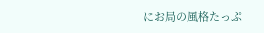にお局の風格たっぷ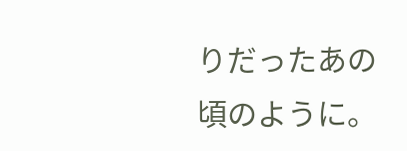りだったあの頃のように。